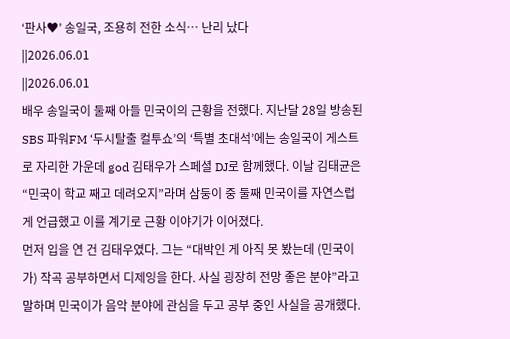‘판사♥’ 송일국, 조용히 전한 소식… 난리 났다
||2026.06.01
||2026.06.01
배우 송일국이 둘째 아들 민국이의 근황을 전했다. 지난달 28일 방송된 SBS 파워FM ‘두시탈출 컬투쇼’의 ‘특별 초대석’에는 송일국이 게스트로 자리한 가운데 god 김태우가 스페셜 DJ로 함께했다. 이날 김태균은 “민국이 학교 째고 데려오지”라며 삼둥이 중 둘째 민국이를 자연스럽게 언급했고 이를 계기로 근황 이야기가 이어졌다.
먼저 입을 연 건 김태우였다. 그는 “대박인 게 아직 못 봤는데 (민국이가) 작곡 공부하면서 디제잉을 한다. 사실 굉장히 전망 좋은 분야”라고 말하며 민국이가 음악 분야에 관심을 두고 공부 중인 사실을 공개했다.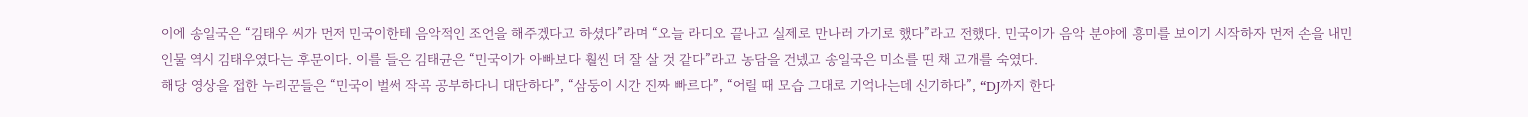이에 송일국은 “김태우 씨가 먼저 민국이한테 음악적인 조언을 해주겠다고 하셨다”라며 “오늘 라디오 끝나고 실제로 만나러 가기로 했다”라고 전했다. 민국이가 음악 분야에 흥미를 보이기 시작하자 먼저 손을 내민 인물 역시 김태우였다는 후문이다. 이를 들은 김태균은 “민국이가 아빠보다 훨씬 더 잘 살 것 같다”라고 농담을 건넸고 송일국은 미소를 띤 채 고개를 숙였다.
해당 영상을 접한 누리꾼들은 “민국이 벌써 작곡 공부하다니 대단하다”, “삼둥이 시간 진짜 빠르다”, “어릴 때 모습 그대로 기억나는데 신기하다”, “DJ까지 한다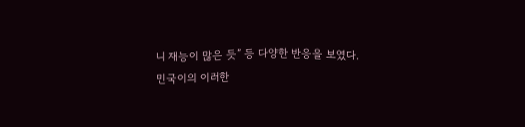니 재능이 많은 듯” 등 다양한 반응을 보였다.
민국이의 이러한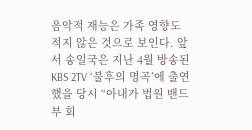음악적 재능은 가족 영향도 적지 않은 것으로 보인다. 앞서 송일국은 지난 4월 방송된 KBS 2TV ‘불후의 명곡’에 출연했을 당시 “아내가 법원 밴드부 회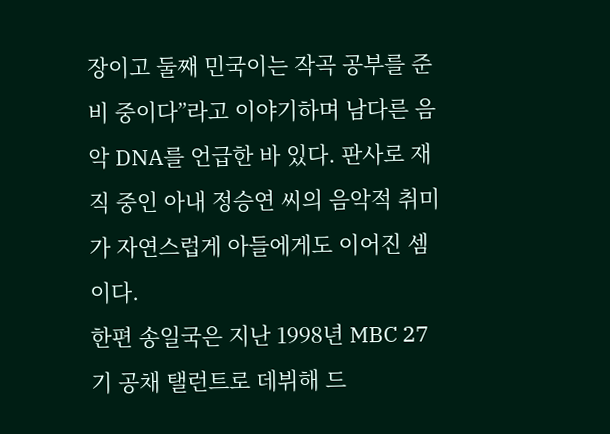장이고 둘째 민국이는 작곡 공부를 준비 중이다”라고 이야기하며 남다른 음악 DNA를 언급한 바 있다. 판사로 재직 중인 아내 정승연 씨의 음악적 취미가 자연스럽게 아들에게도 이어진 셈이다.
한편 송일국은 지난 1998년 MBC 27기 공채 탤런트로 데뷔해 드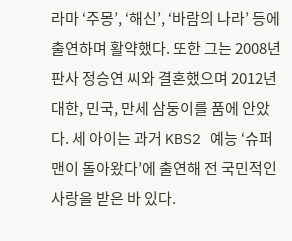라마 ‘주몽’, ‘해신’, ‘바람의 나라’ 등에 출연하며 활약했다. 또한 그는 2008년 판사 정승연 씨와 결혼했으며 2012년 대한, 민국, 만세 삼둥이를 품에 안았다. 세 아이는 과거 KBS2 예능 ‘슈퍼맨이 돌아왔다’에 출연해 전 국민적인 사랑을 받은 바 있다.